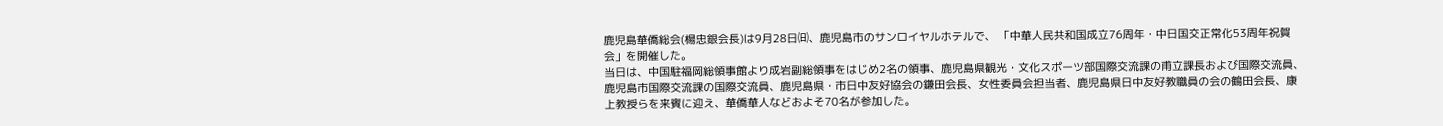鹿児島華僑総会(楊忠銀会長)は9月28日㈰、鹿児島市のサンロイヤルホテルで、 「中華人民共和国成立76周年・中日国交正常化53周年祝賀会」を開催した。
当日は、中国駐福岡総領事館より成岩副総領事をはじめ2名の領事、鹿児島県観光・文化スポーツ部国際交流課の甫立課長および国際交流員、鹿児島市国際交流課の国際交流員、鹿児島県・市日中友好協会の鎌田会長、女性委員会担当者、鹿児島県日中友好教職員の会の鶴田会長、康上教授らを来賓に迎え、華僑華人などおよそ70名が参加した。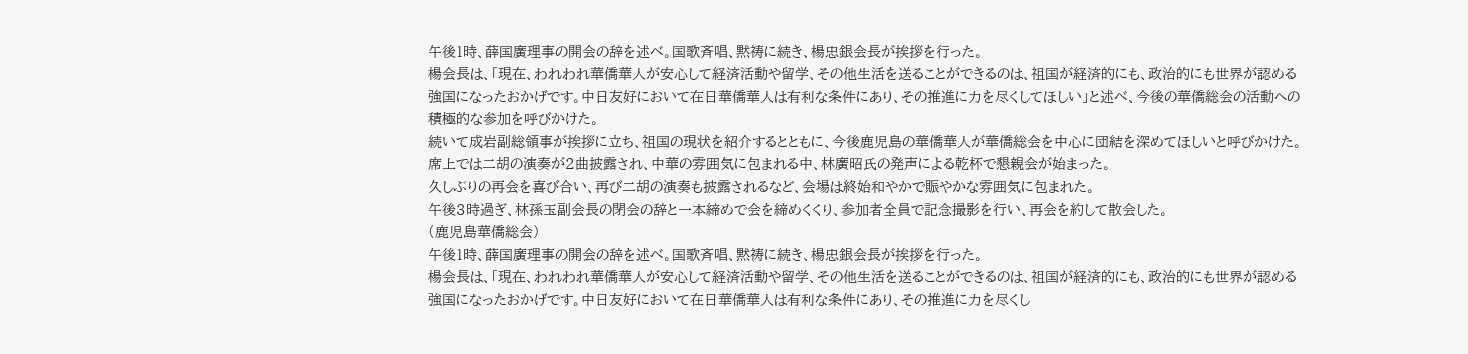午後1時、薛国廣理事の開会の辞を述べ。国歌斉唱、黙祷に続き、楊忠銀会長が挨拶を行った。
楊会長は、「現在、われわれ華僑華人が安心して経済活動や留学、その他生活を送ることができるのは、祖国が経済的にも、政治的にも世界が認める強国になったおかげです。中日友好において在日華僑華人は有利な条件にあり、その推進に力を尽くしてほしい」と述べ、今後の華僑総会の活動への積極的な参加を呼びかけた。
続いて成岩副総領事が挨拶に立ち、祖国の現状を紹介するとともに、今後鹿児島の華僑華人が華僑総会を中心に団結を深めてほしいと呼びかけた。
席上では二胡の演奏が2曲披露され、中華の雰囲気に包まれる中、林廣昭氏の発声による乾杯で懇親会が始まった。
久しぶりの再会を喜び合い、再び二胡の演奏も披露されるなど、会場は終始和やかで賑やかな雰囲気に包まれた。
午後3時過ぎ、林孫玉副会長の閉会の辞と一本締めで会を締めくくり、参加者全員で記念撮影を行い、再会を約して散会した。
(鹿児島華僑総会)
午後1時、薛国廣理事の開会の辞を述べ。国歌斉唱、黙祷に続き、楊忠銀会長が挨拶を行った。
楊会長は、「現在、われわれ華僑華人が安心して経済活動や留学、その他生活を送ることができるのは、祖国が経済的にも、政治的にも世界が認める強国になったおかげです。中日友好において在日華僑華人は有利な条件にあり、その推進に力を尽くし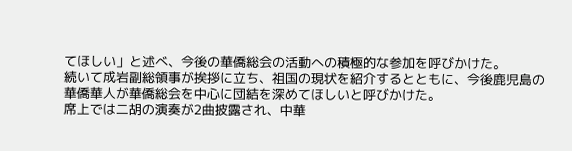てほしい」と述べ、今後の華僑総会の活動への積極的な参加を呼びかけた。
続いて成岩副総領事が挨拶に立ち、祖国の現状を紹介するとともに、今後鹿児島の華僑華人が華僑総会を中心に団結を深めてほしいと呼びかけた。
席上では二胡の演奏が2曲披露され、中華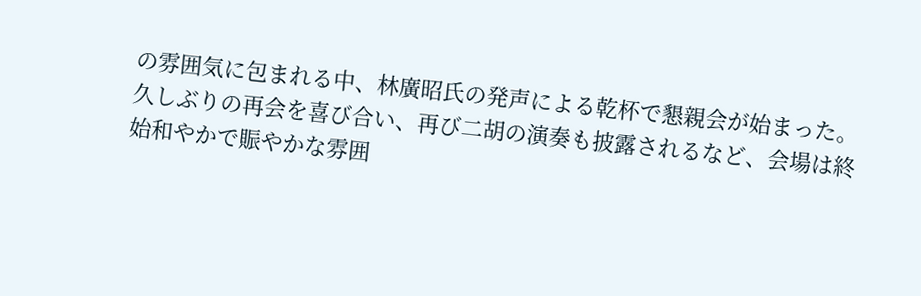の雰囲気に包まれる中、林廣昭氏の発声による乾杯で懇親会が始まった。
久しぶりの再会を喜び合い、再び二胡の演奏も披露されるなど、会場は終始和やかで賑やかな雰囲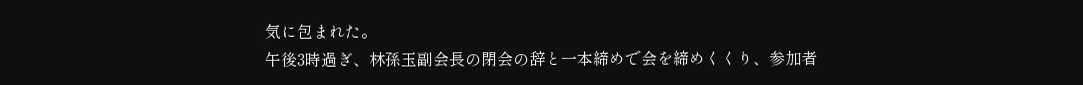気に包まれた。
午後3時過ぎ、林孫玉副会長の閉会の辞と一本締めで会を締めくくり、参加者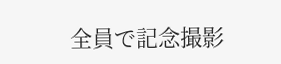全員で記念撮影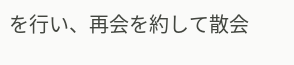を行い、再会を約して散会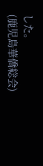した。
(鹿児島華僑総会)